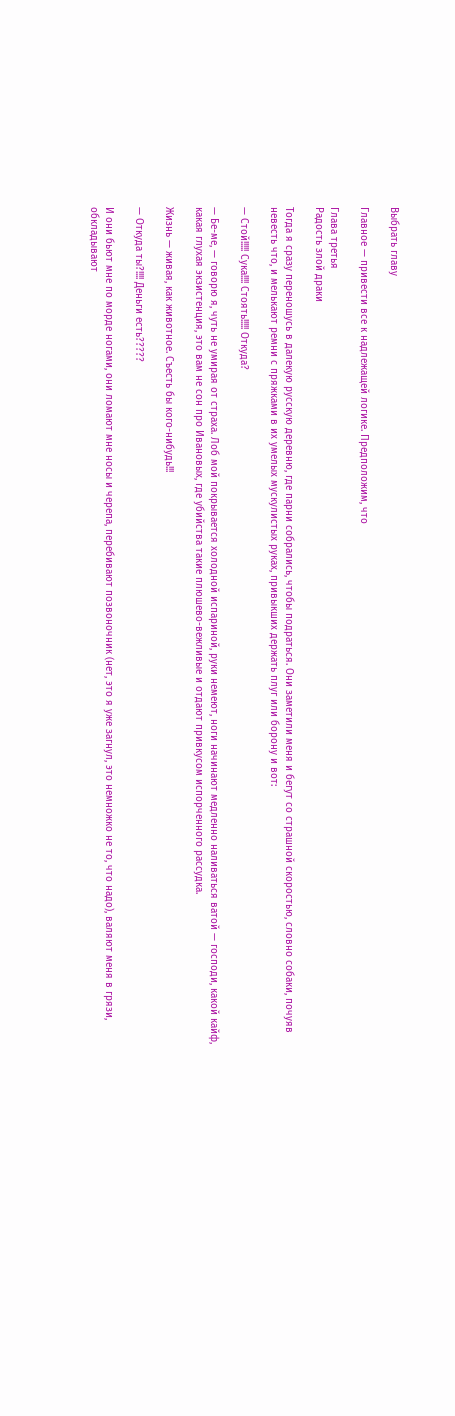Выбрать главу

Главное — привести все к надлежащей логике. Предположим, что

Глава третья
Радость злой драки

Тогда я сразу переношусь в далекую русскую деревню, где парни собрались, чтобы подраться. Они заметили меня и бегут со страшной скоростью, словно собаки, почуяв невесть что, и мелькают ремни с пряжками в их умелых мускулистых руках, привыкших держать плуг или борону и вот:

— Стой!!!!! Сука!!!! Стоять!!!!! Откуда?

— Бе-ме, — говорю я, чуть не умирая от страха. Лоб мой покрывается холодной испариной, руки немеют, ноги начинают медленно наливаться ватой — господи, какой кайф, какая глухая экзистенция, это вам не сон про Ивановых, где убийства такие плюшево-вежливые и отдают привкусом испорченного рассудка.

Жизнь — живая, как животное. Съесть бы кого-нибудь!!!

— Откуда ты?!!!! Деньги есть?????

И они бьют мне по морде ногами, они ломают мне носы и черепа, перебивают позвоночник (нет, это я уже загнул, это немножко не то, что надо), валяют меня в грязи, обкладывают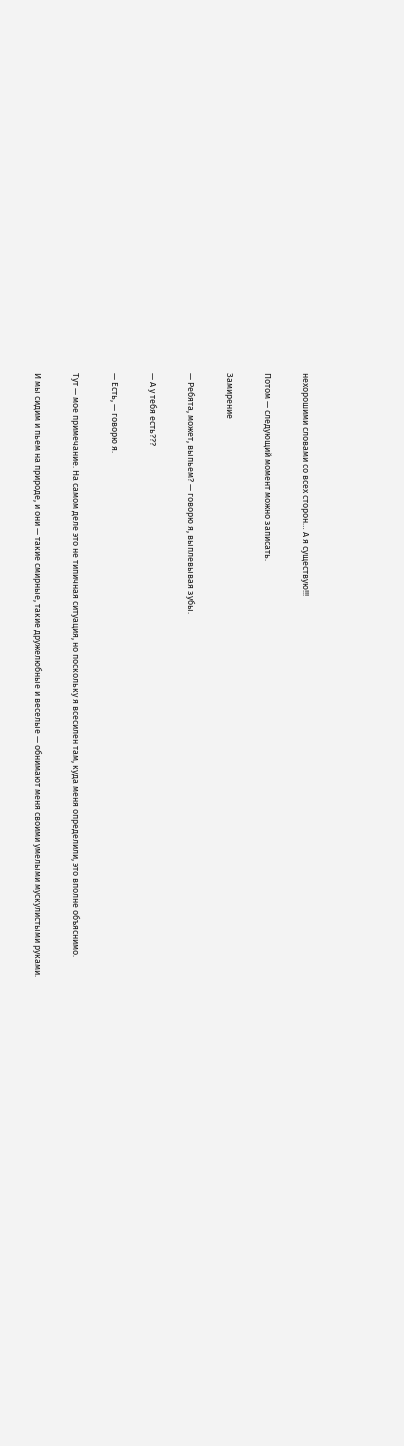нехорошими словами со всех сторон… А я существую!!!

Потом — следующий момент можно записать.

Замирение

— Ребята, может, выпьем? — говорю я, выплевывая зубы.

— А у тебя есть???

— Есть, — говорю я.

Тут — мое примечание. На самом деле это не типичная ситуация, но поскольку я всесилен там, куда меня определили, это вполне объяснимо.

И мы сидим и пьем на природе, и они — такие смирные, такие дружелюбные и веселые — обнимают меня своими умелыми мускулистыми руками.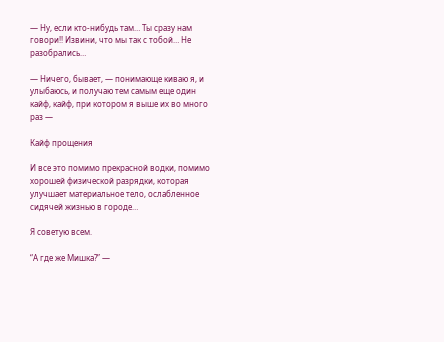— Ну, если кто-нибудь там… Ты сразу нам говори!! Извини, что мы так с тобой… Не разобрались…

— Ничего, бывает, — понимающе киваю я, и улыбаюсь, и получаю тем самым еще один кайф, кайф, при котором я выше их во много раз —

Кайф прощения

И все это помимо прекрасной водки, помимо хорошей физической разрядки, которая улучшает материальное тело, ослабленное сидячей жизнью в городе…

Я советую всем.

“А где же Мишка?” —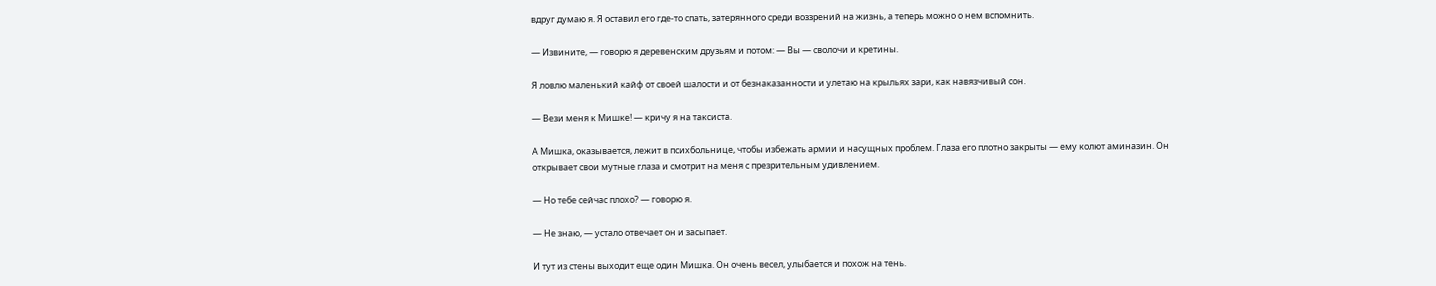вдруг думаю я. Я оставил его где-то спать, затерянного среди воззрений на жизнь, а теперь можно о нем вспомнить.

— Извините, — говорю я деревенским друзьям и потом: — Вы — сволочи и кретины.

Я ловлю маленький кайф от своей шалости и от безнаказанности и улетаю на крыльях зари, как навязчивый сон.

— Вези меня к Мишке! — кричу я на таксиста.

А Мишка, оказывается, лежит в психбольнице, чтобы избежать армии и насущных проблем. Глаза его плотно закрыты — ему колют аминазин. Он открывает свои мутные глаза и смотрит на меня с презрительным удивлением.

— Но тебе сейчас плохо? — говорю я.

— Не знаю, — устало отвечает он и засыпает.

И тут из стены выходит еще один Мишка. Он очень весел, улыбается и похож на тень.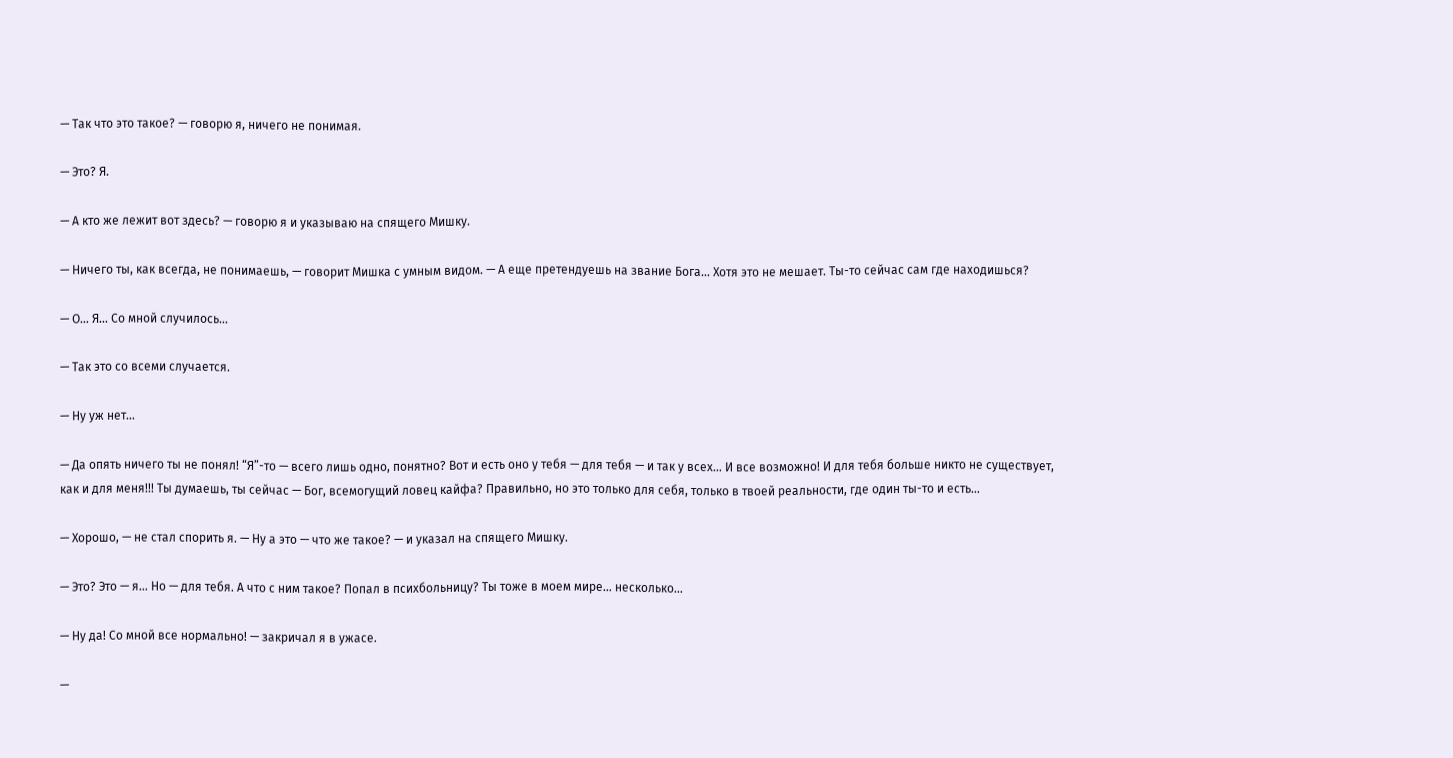— Так что это такое? — говорю я, ничего не понимая.

— Это? Я.

— А кто же лежит вот здесь? — говорю я и указываю на спящего Мишку.

— Ничего ты, как всегда, не понимаешь, — говорит Мишка с умным видом. — А еще претендуешь на звание Бога… Хотя это не мешает. Ты-то сейчас сам где находишься?

— О… Я… Со мной случилось…

— Так это со всеми случается.

— Ну уж нет…

— Да опять ничего ты не понял! “Я”-то — всего лишь одно, понятно? Вот и есть оно у тебя — для тебя — и так у всех… И все возможно! И для тебя больше никто не существует, как и для меня!!! Ты думаешь, ты сейчас — Бог, всемогущий ловец кайфа? Правильно, но это только для себя, только в твоей реальности, где один ты-то и есть…

— Хорошо, — не стал спорить я. — Ну а это — что же такое? — и указал на спящего Мишку.

— Это? Это — я… Но — для тебя. А что с ним такое? Попал в психбольницу? Ты тоже в моем мире… несколько…

— Ну да! Со мной все нормально! — закричал я в ужасе.

—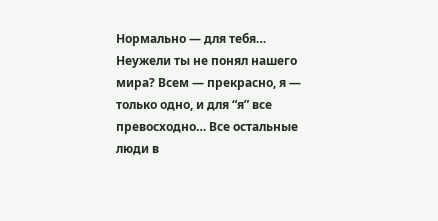Нормально — для тебя… Неужели ты не понял нашего мира? Всем — прекрасно, я — только одно, и для “я” все превосходно… Все остальные люди в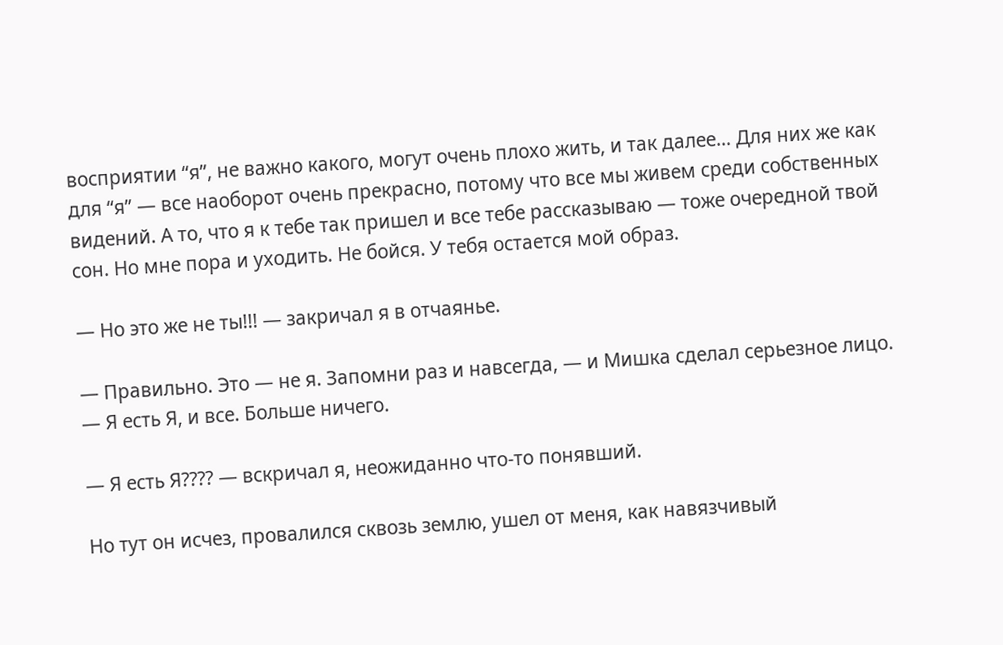восприятии “я”, не важно какого, могут очень плохо жить, и так далее… Для них же как для “я” — все наоборот очень прекрасно, потому что все мы живем среди собственных видений. А то, что я к тебе так пришел и все тебе рассказываю — тоже очередной твой сон. Но мне пора и уходить. Не бойся. У тебя остается мой образ.

— Но это же не ты!!! — закричал я в отчаянье.

— Правильно. Это — не я. Запомни раз и навсегда, — и Мишка сделал серьезное лицо. — Я есть Я, и все. Больше ничего.

— Я есть Я???? — вскричал я, неожиданно что-то понявший.

Но тут он исчез, провалился сквозь землю, ушел от меня, как навязчивый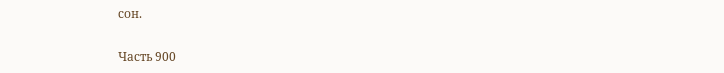сон.

Часть 900